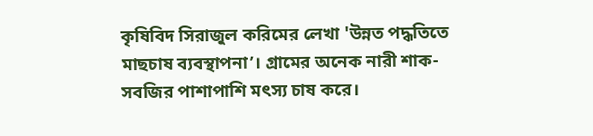কৃষিবিদ সিরাজুল করিমের লেখা 'উন্নত পদ্ধতিতে মাছচাষ ব্যবস্থাপনা’। গ্রামের অনেক নারী শাক-সবজির পাশাপাশি মৎস্য চাষ করে।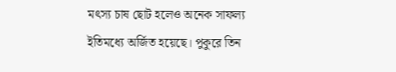মৎস্য চাষ ছোট হলেও অনেক সাফল্য ইতিমধ্যে অর্জিত হয়েছে। পুকুরে তিন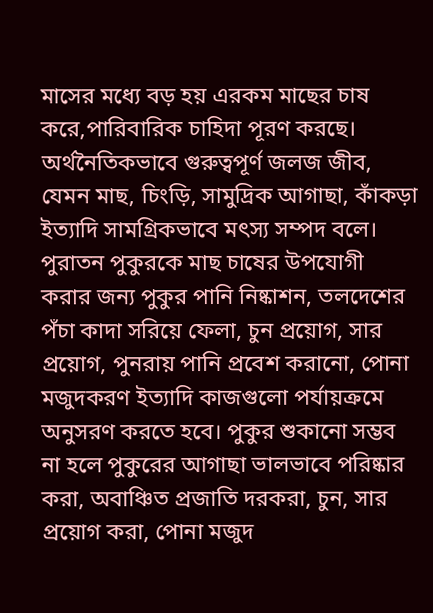মাসের মধ্যে বড় হয় এরকম মাছের চাষ করে,পারিবারিক চাহিদা পূরণ করছে। অর্থনৈতিকভাবে গুরুত্বপূর্ণ জলজ জীব, যেমন মাছ, চিংড়ি, সামুদ্রিক আগাছা, কাঁকড়া ইত্যাদি সামগ্রিকভাবে মৎস্য সম্পদ বলে। পুরাতন পুকুরকে মাছ চাষের উপযোগী করার জন্য পুকুর পানি নিষ্কাশন, তলদেশের পঁচা কাদা সরিয়ে ফেলা, চুন প্রয়োগ, সার প্রয়োগ, পুনরায় পানি প্রবেশ করানো, পোনা মজুদকরণ ইত্যাদি কাজগুলো পর্যায়ক্রমে অনুসরণ করতে হবে। পুকুর শুকানো সম্ভব না হলে পুকুরের আগাছা ভালভাবে পরিষ্কার করা, অবাঞ্চিত প্রজাতি দরকরা, চুন, সার প্রয়োগ করা, পোনা মজুদ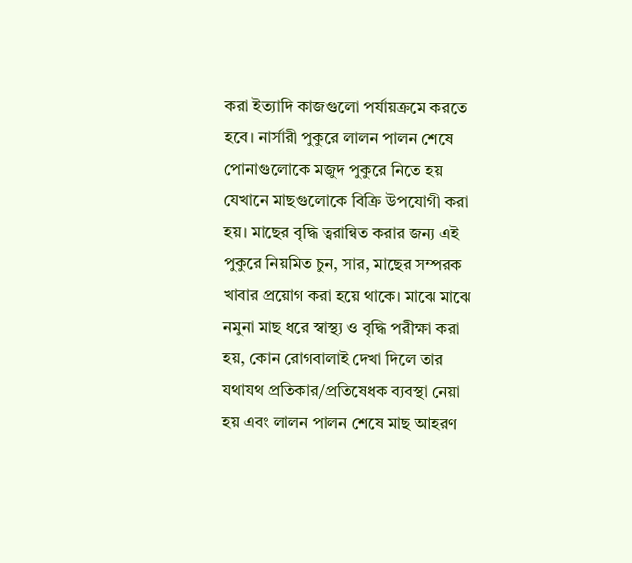করা ইত্যাদি কাজগুলো পর্যায়ক্রমে করতে হবে। নার্সারী পুকুরে লালন পালন শেষে পোনাগুলোকে মজুদ পুকুরে নিতে হয় যেখানে মাছগুলোকে বিক্রি উপযোগী করা হয়। মাছের বৃদ্ধি ত্বরান্বিত করার জন্য এই পুকুরে নিয়মিত চুন, সার, মাছের সম্পরক খাবার প্রয়োগ করা হয়ে থাকে। মাঝে মাঝে নমুনা মাছ ধরে স্বাস্থ্য ও বৃদ্ধি পরীক্ষা করা হয়, কোন রোগবালাই দেখা দিলে তার যথাযথ প্রতিকার/প্রতিষেধক ব্যবস্থা নেয়া হয় এবং লালন পালন শেষে মাছ আহরণ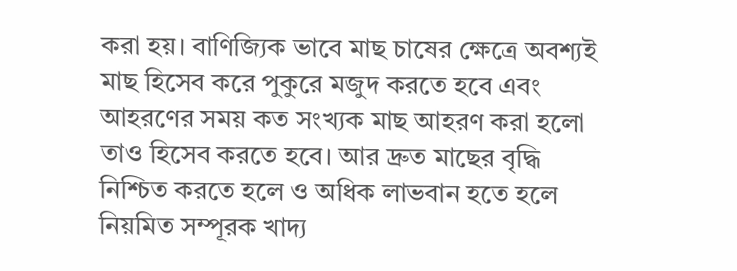করা হয়। বাণিজ্যিক ভাবে মাছ চাষের ক্ষেত্রে অবশ্যই মাছ হিসেব করে পুকুরে মজুদ করতে হবে এবং আহরণের সময় কত সংখ্যক মাছ আহরণ করা হলো তাও হিসেব করতে হবে। আর দ্রুত মাছের বৃদ্ধি নিশ্চিত করতে হলে ও অধিক লাভবান হতে হলে নিয়মিত সম্পূরক খাদ্য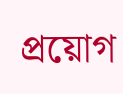প্রয়োগ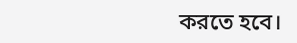করতে হবে।